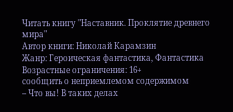Читать книгу "Наставник. Проклятие древнего мира"
Автор книги: Николай Карамзин
Жанр: Героическая фантастика, Фантастика
Возрастные ограничения: 16+
сообщить о неприемлемом содержимом
– Что вы! В таких делах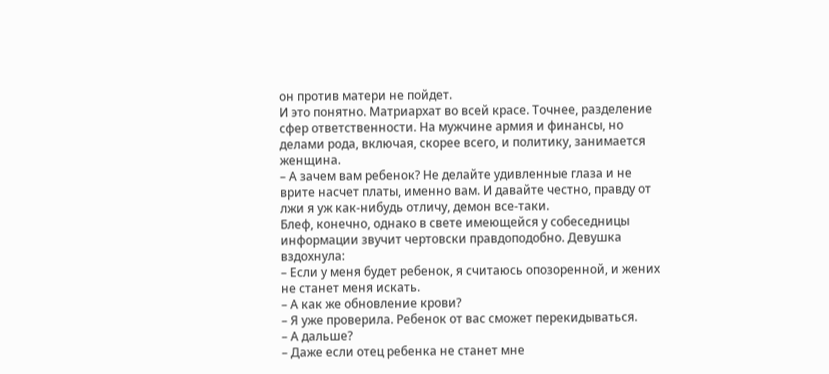он против матери не пойдет.
И это понятно. Матриархат во всей красе. Точнее, разделение сфер ответственности. На мужчине армия и финансы, но делами рода, включая, скорее всего, и политику, занимается женщина.
– А зачем вам ребенок? Не делайте удивленные глаза и не врите насчет платы, именно вам. И давайте честно, правду от лжи я уж как-нибудь отличу, демон все-таки.
Блеф, конечно, однако в свете имеющейся у собеседницы информации звучит чертовски правдоподобно. Девушка вздохнула:
– Если у меня будет ребенок, я считаюсь опозоренной, и жених не станет меня искать.
– А как же обновление крови?
– Я уже проверила. Ребенок от вас сможет перекидываться.
– А дальше?
– Даже если отец ребенка не станет мне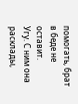помогать, брат в беде не оставит.
Угу. С ним она расклады,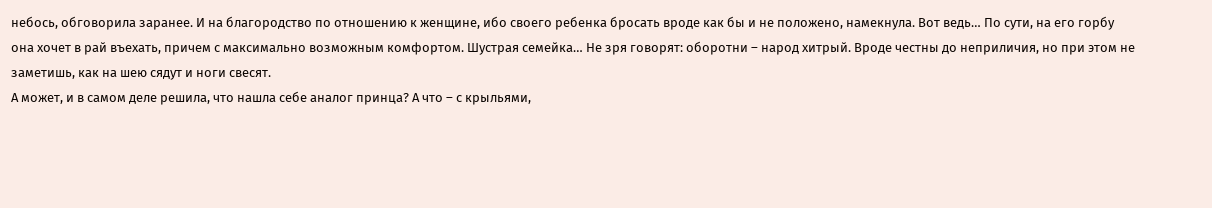небось, обговорила заранее. И на благородство по отношению к женщине, ибо своего ребенка бросать вроде как бы и не положено, намекнула. Вот ведь… По сути, на его горбу она хочет в рай въехать, причем с максимально возможным комфортом. Шустрая семейка… Не зря говорят: оборотни – народ хитрый. Вроде честны до неприличия, но при этом не заметишь, как на шею сядут и ноги свесят.
А может, и в самом деле решила, что нашла себе аналог принца? А что – с крыльями,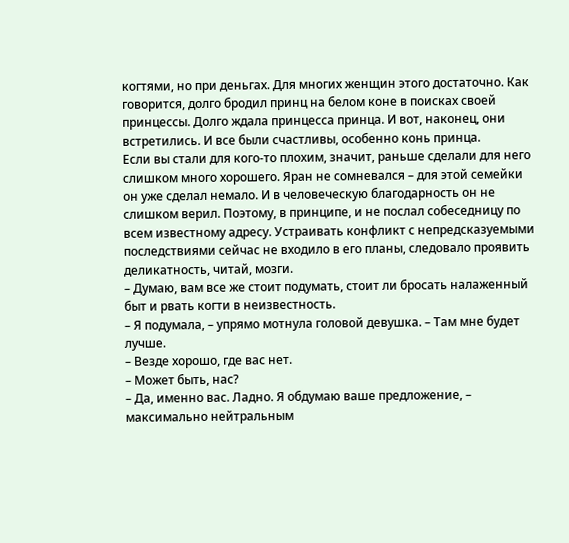когтями, но при деньгах. Для многих женщин этого достаточно. Как говорится, долго бродил принц на белом коне в поисках своей принцессы. Долго ждала принцесса принца. И вот, наконец, они встретились. И все были счастливы, особенно конь принца.
Если вы стали для кого-то плохим, значит, раньше сделали для него слишком много хорошего. Яран не сомневался – для этой семейки он уже сделал немало. И в человеческую благодарность он не слишком верил. Поэтому, в принципе, и не послал собеседницу по всем известному адресу. Устраивать конфликт с непредсказуемыми последствиями сейчас не входило в его планы, следовало проявить деликатность, читай, мозги.
– Думаю, вам все же стоит подумать, стоит ли бросать налаженный быт и рвать когти в неизвестность.
– Я подумала, – упрямо мотнула головой девушка. – Там мне будет лучше.
– Везде хорошо, где вас нет.
– Может быть, нас?
– Да, именно вас. Ладно. Я обдумаю ваше предложение, – максимально нейтральным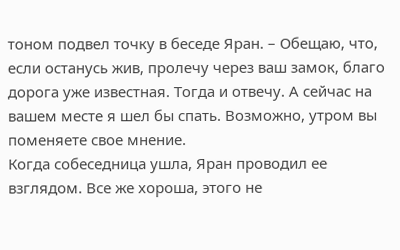тоном подвел точку в беседе Яран. – Обещаю, что, если останусь жив, пролечу через ваш замок, благо дорога уже известная. Тогда и отвечу. А сейчас на вашем месте я шел бы спать. Возможно, утром вы поменяете свое мнение.
Когда собеседница ушла, Яран проводил ее взглядом. Все же хороша, этого не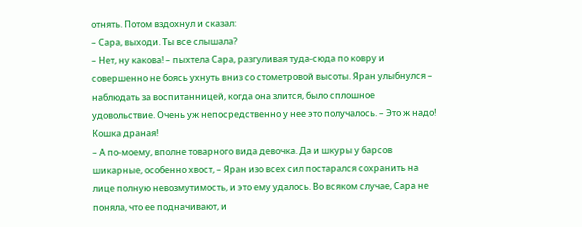отнять. Потом вздохнул и сказал:
– Сара, выходи. Ты все слышала?
– Нет, ну какова! – пыхтела Сара, разгуливая туда-сюда по ковру и совершенно не боясь ухнуть вниз со стометровой высоты. Яран улыбнулся – наблюдать за воспитанницей, когда она злится, было сплошное удовольствие. Очень уж непосредственно у нее это получалось. – Это ж надо! Кошка драная!
– А по-моему, вполне товарного вида девочка. Да и шкуры у барсов шикарные, особенно хвост, – Яран изо всех сил постарался сохранить на лице полную невозмутимость, и это ему удалось. Во всяком случае, Сара не поняла, что ее подначивают, и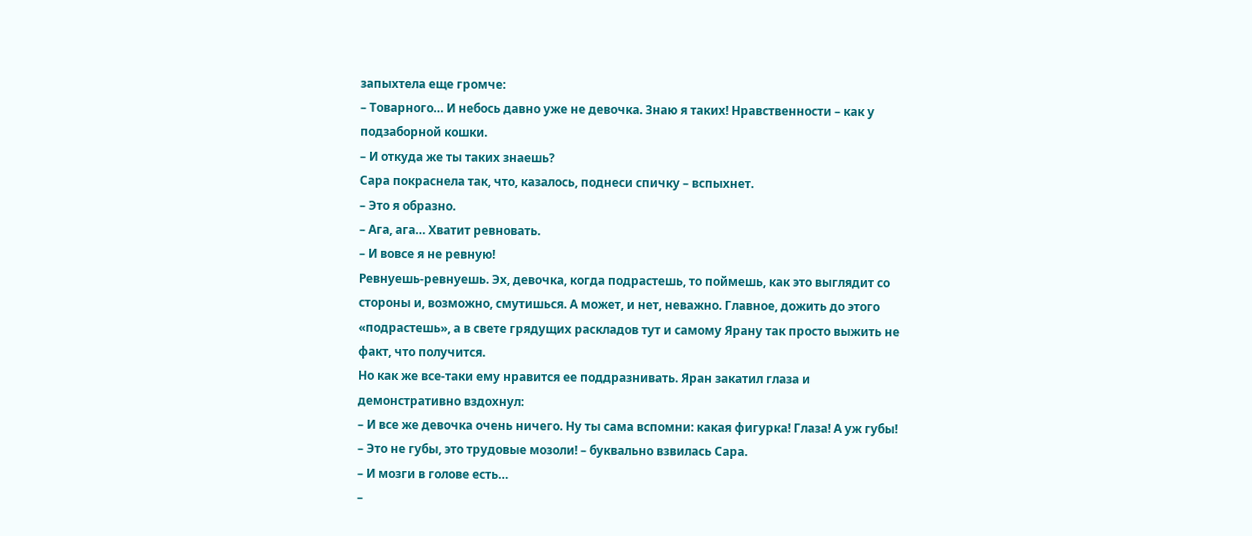запыхтела еще громче:
– Товарного… И небось давно уже не девочка. Знаю я таких! Нравственности – как у подзаборной кошки.
– И откуда же ты таких знаешь?
Сара покраснела так, что, казалось, поднеси спичку – вспыхнет.
– Это я образно.
– Ага, ага… Хватит ревновать.
– И вовсе я не ревную!
Ревнуешь-ревнуешь. Эх, девочка, когда подрастешь, то поймешь, как это выглядит со стороны и, возможно, смутишься. А может, и нет, неважно. Главное, дожить до этого «подрастешь», а в свете грядущих раскладов тут и самому Ярану так просто выжить не факт, что получится.
Но как же все-таки ему нравится ее поддразнивать. Яран закатил глаза и демонстративно вздохнул:
– И все же девочка очень ничего. Ну ты сама вспомни: какая фигурка! Глаза! А уж губы!
– Это не губы, это трудовые мозоли! – буквально взвилась Сара.
– И мозги в голове есть…
–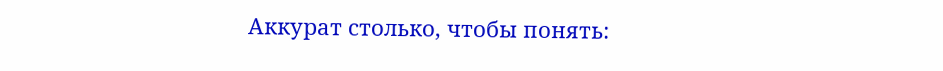Аккурат столько, чтобы понять: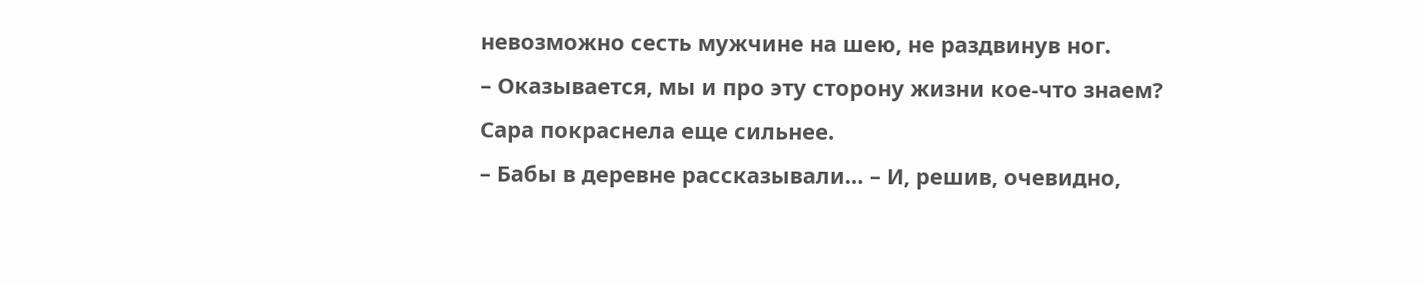невозможно сесть мужчине на шею, не раздвинув ног.
– Оказывается, мы и про эту сторону жизни кое-что знаем?
Сара покраснела еще сильнее.
– Бабы в деревне рассказывали… – И, решив, очевидно,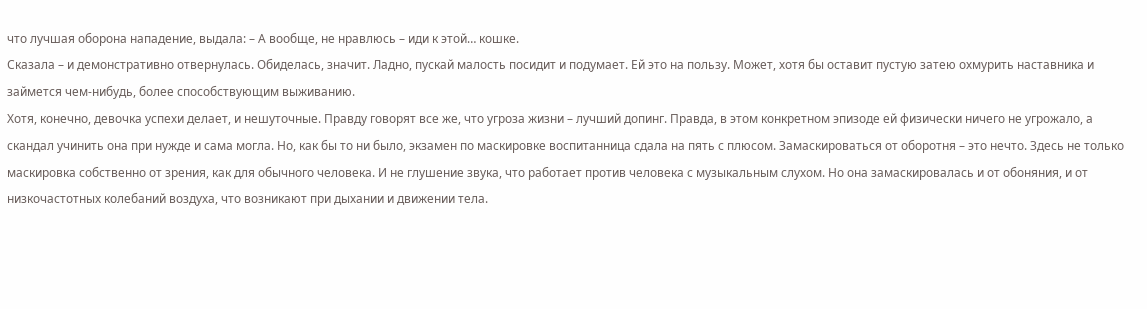что лучшая оборона нападение, выдала: – А вообще, не нравлюсь – иди к этой… кошке.
Сказала – и демонстративно отвернулась. Обиделась, значит. Ладно, пускай малость посидит и подумает. Ей это на пользу. Может, хотя бы оставит пустую затею охмурить наставника и займется чем-нибудь, более способствующим выживанию.
Хотя, конечно, девочка успехи делает, и нешуточные. Правду говорят все же, что угроза жизни – лучший допинг. Правда, в этом конкретном эпизоде ей физически ничего не угрожало, а скандал учинить она при нужде и сама могла. Но, как бы то ни было, экзамен по маскировке воспитанница сдала на пять с плюсом. Замаскироваться от оборотня – это нечто. Здесь не только маскировка собственно от зрения, как для обычного человека. И не глушение звука, что работает против человека с музыкальным слухом. Но она замаскировалась и от обоняния, и от низкочастотных колебаний воздуха, что возникают при дыхании и движении тела.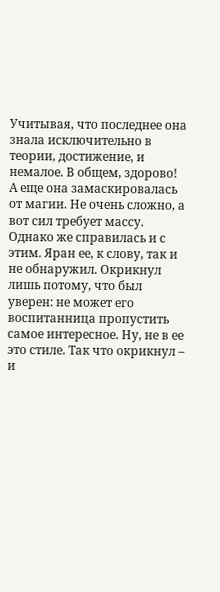Учитывая, что последнее она знала исключительно в теории, достижение, и немалое. В общем, здорово!
А еще она замаскировалась от магии. Не очень сложно, а вот сил требует массу. Однако же справилась и с этим. Яран ее, к слову, так и не обнаружил. Окрикнул лишь потому, что был уверен: не может его воспитанница пропустить самое интересное. Ну, не в ее это стиле. Так что окрикнул – и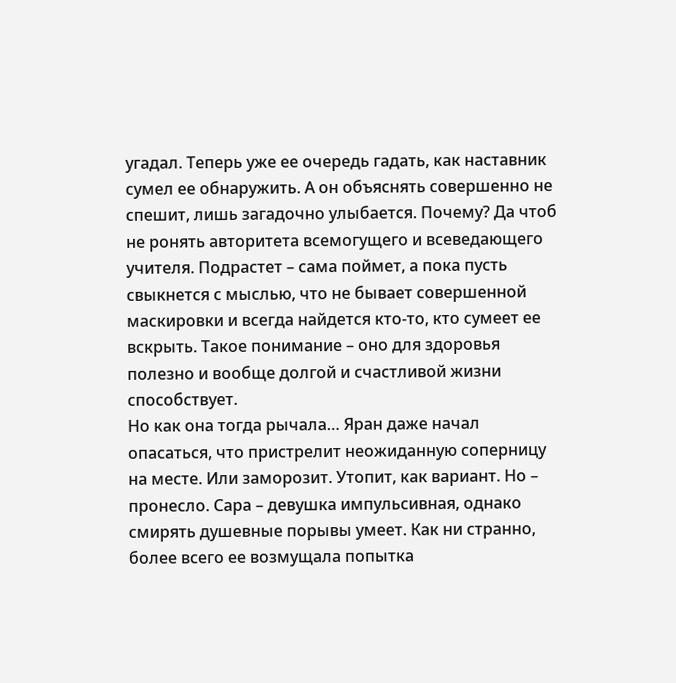угадал. Теперь уже ее очередь гадать, как наставник сумел ее обнаружить. А он объяснять совершенно не спешит, лишь загадочно улыбается. Почему? Да чтоб не ронять авторитета всемогущего и всеведающего учителя. Подрастет – сама поймет, а пока пусть свыкнется с мыслью, что не бывает совершенной маскировки и всегда найдется кто-то, кто сумеет ее вскрыть. Такое понимание – оно для здоровья полезно и вообще долгой и счастливой жизни способствует.
Но как она тогда рычала… Яран даже начал опасаться, что пристрелит неожиданную соперницу на месте. Или заморозит. Утопит, как вариант. Но – пронесло. Сара – девушка импульсивная, однако смирять душевные порывы умеет. Как ни странно, более всего ее возмущала попытка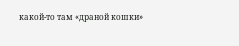какой-то там «драной кошки»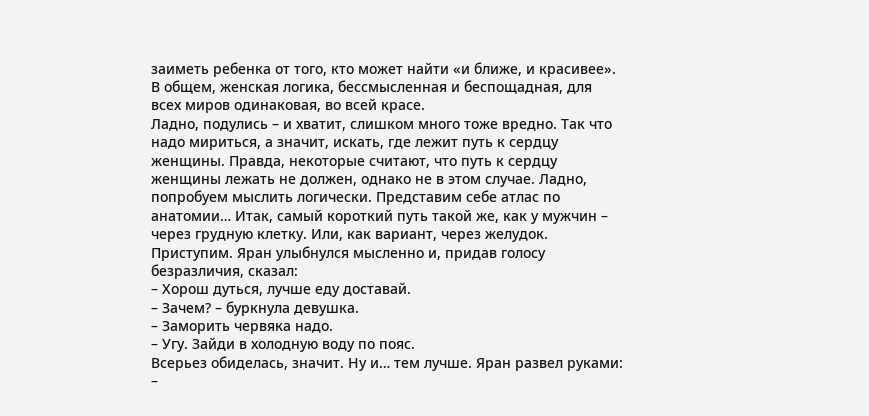заиметь ребенка от того, кто может найти «и ближе, и красивее». В общем, женская логика, бессмысленная и беспощадная, для всех миров одинаковая, во всей красе.
Ладно, подулись – и хватит, слишком много тоже вредно. Так что надо мириться, а значит, искать, где лежит путь к сердцу женщины. Правда, некоторые считают, что путь к сердцу женщины лежать не должен, однако не в этом случае. Ладно, попробуем мыслить логически. Представим себе атлас по анатомии… Итак, самый короткий путь такой же, как у мужчин – через грудную клетку. Или, как вариант, через желудок. Приступим. Яран улыбнулся мысленно и, придав голосу безразличия, сказал:
– Хорош дуться, лучше еду доставай.
– Зачем? – буркнула девушка.
– Заморить червяка надо.
– Угу. Зайди в холодную воду по пояс.
Всерьез обиделась, значит. Ну и… тем лучше. Яран развел руками:
–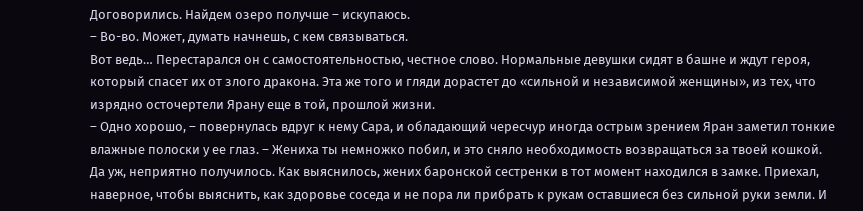Договорились. Найдем озеро получше – искупаюсь.
– Во-во. Может, думать начнешь, с кем связываться.
Вот ведь… Перестарался он с самостоятельностью, честное слово. Нормальные девушки сидят в башне и ждут героя, который спасет их от злого дракона. Эта же того и гляди дорастет до «сильной и независимой женщины», из тех, что изрядно осточертели Ярану еще в той, прошлой жизни.
– Одно хорошо, – повернулась вдруг к нему Сара, и обладающий чересчур иногда острым зрением Яран заметил тонкие влажные полоски у ее глаз. – Жениха ты немножко побил, и это сняло необходимость возвращаться за твоей кошкой.
Да уж, неприятно получилось. Как выяснилось, жених баронской сестренки в тот момент находился в замке. Приехал, наверное, чтобы выяснить, как здоровье соседа и не пора ли прибрать к рукам оставшиеся без сильной руки земли. И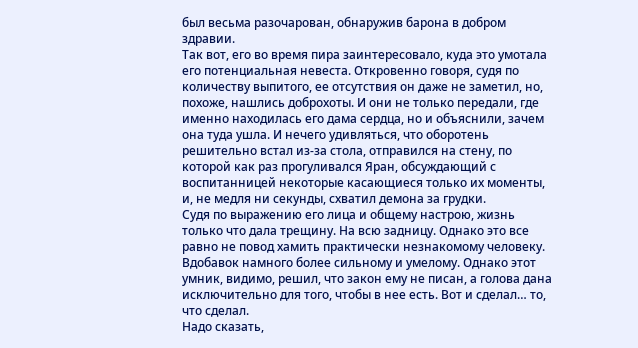был весьма разочарован, обнаружив барона в добром здравии.
Так вот, его во время пира заинтересовало, куда это умотала его потенциальная невеста. Откровенно говоря, судя по количеству выпитого, ее отсутствия он даже не заметил, но, похоже, нашлись доброхоты. И они не только передали, где именно находилась его дама сердца, но и объяснили, зачем она туда ушла. И нечего удивляться, что оборотень решительно встал из-за стола, отправился на стену, по которой как раз прогуливался Яран, обсуждающий с воспитанницей некоторые касающиеся только их моменты, и, не медля ни секунды, схватил демона за грудки.
Судя по выражению его лица и общему настрою, жизнь только что дала трещину. На всю задницу. Однако это все равно не повод хамить практически незнакомому человеку. Вдобавок намного более сильному и умелому. Однако этот умник, видимо, решил, что закон ему не писан, а голова дана исключительно для того, чтобы в нее есть. Вот и сделал… то, что сделал.
Надо сказать,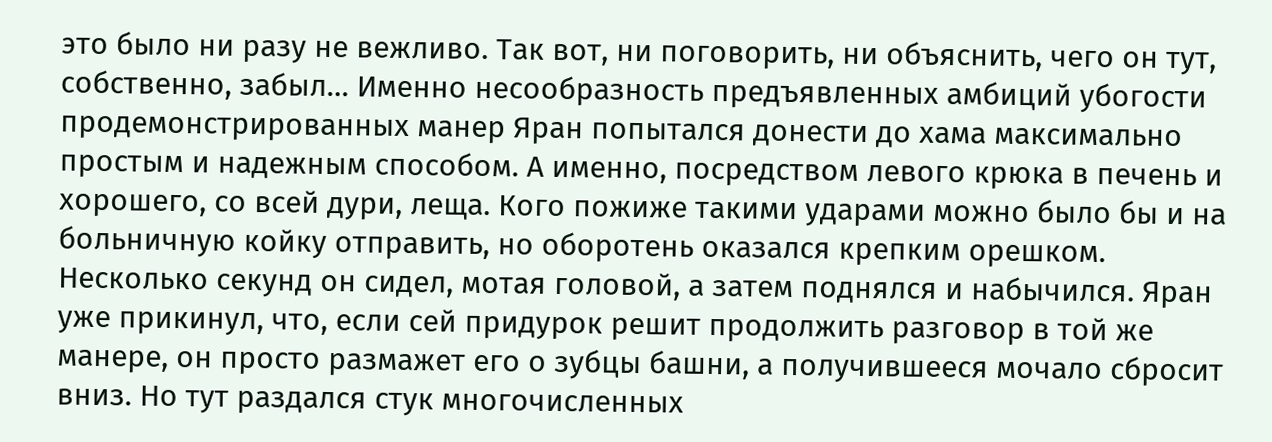это было ни разу не вежливо. Так вот, ни поговорить, ни объяснить, чего он тут, собственно, забыл… Именно несообразность предъявленных амбиций убогости продемонстрированных манер Яран попытался донести до хама максимально простым и надежным способом. А именно, посредством левого крюка в печень и хорошего, со всей дури, леща. Кого пожиже такими ударами можно было бы и на больничную койку отправить, но оборотень оказался крепким орешком.
Несколько секунд он сидел, мотая головой, а затем поднялся и набычился. Яран уже прикинул, что, если сей придурок решит продолжить разговор в той же манере, он просто размажет его о зубцы башни, а получившееся мочало сбросит вниз. Но тут раздался стук многочисленных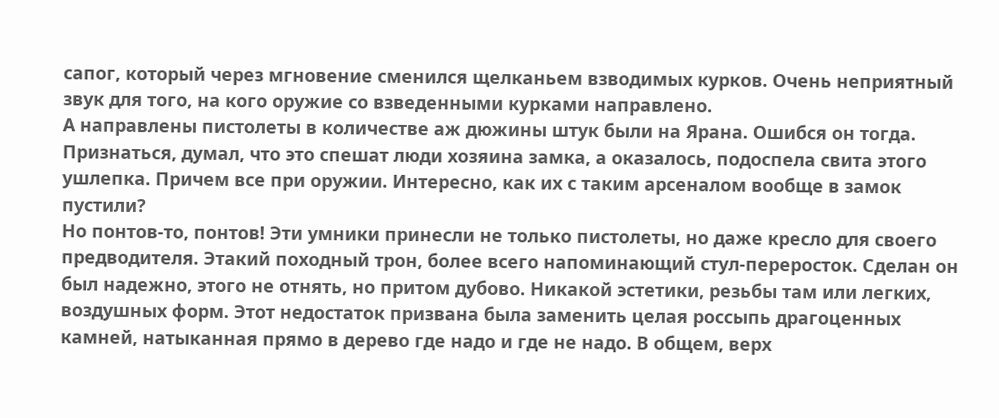сапог, который через мгновение сменился щелканьем взводимых курков. Очень неприятный звук для того, на кого оружие со взведенными курками направлено.
А направлены пистолеты в количестве аж дюжины штук были на Ярана. Ошибся он тогда. Признаться, думал, что это спешат люди хозяина замка, а оказалось, подоспела свита этого ушлепка. Причем все при оружии. Интересно, как их с таким арсеналом вообще в замок пустили?
Но понтов-то, понтов! Эти умники принесли не только пистолеты, но даже кресло для своего предводителя. Этакий походный трон, более всего напоминающий стул-переросток. Сделан он был надежно, этого не отнять, но притом дубово. Никакой эстетики, резьбы там или легких, воздушных форм. Этот недостаток призвана была заменить целая россыпь драгоценных камней, натыканная прямо в дерево где надо и где не надо. В общем, верх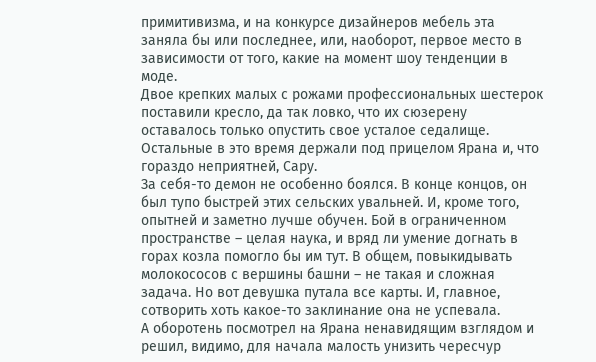примитивизма, и на конкурсе дизайнеров мебель эта заняла бы или последнее, или, наоборот, первое место в зависимости от того, какие на момент шоу тенденции в моде.
Двое крепких малых с рожами профессиональных шестерок поставили кресло, да так ловко, что их сюзерену оставалось только опустить свое усталое седалище. Остальные в это время держали под прицелом Ярана и, что гораздо неприятней, Сару.
За себя-то демон не особенно боялся. В конце концов, он был тупо быстрей этих сельских увальней. И, кроме того, опытней и заметно лучше обучен. Бой в ограниченном пространстве – целая наука, и вряд ли умение догнать в горах козла помогло бы им тут. В общем, повыкидывать молокососов с вершины башни – не такая и сложная задача. Но вот девушка путала все карты. И, главное, сотворить хоть какое-то заклинание она не успевала.
А оборотень посмотрел на Ярана ненавидящим взглядом и решил, видимо, для начала малость унизить чересчур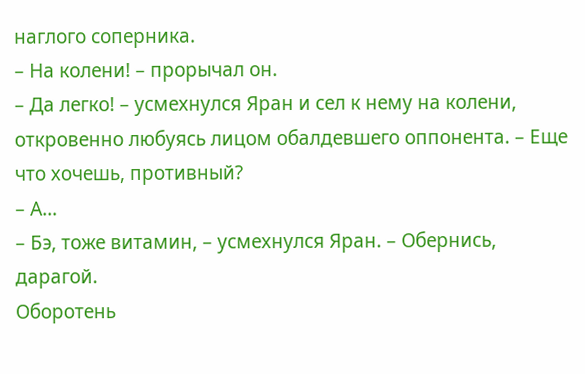наглого соперника.
– На колени! – прорычал он.
– Да легко! – усмехнулся Яран и сел к нему на колени, откровенно любуясь лицом обалдевшего оппонента. – Еще что хочешь, противный?
– А…
– Бэ, тоже витамин, – усмехнулся Яран. – Обернись, дарагой.
Оборотень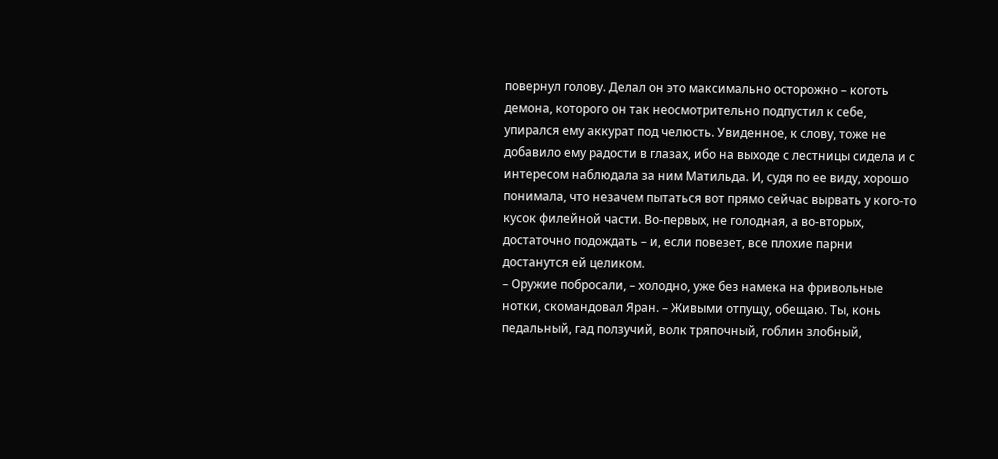повернул голову. Делал он это максимально осторожно – коготь демона, которого он так неосмотрительно подпустил к себе, упирался ему аккурат под челюсть. Увиденное, к слову, тоже не добавило ему радости в глазах, ибо на выходе с лестницы сидела и с интересом наблюдала за ним Матильда. И, судя по ее виду, хорошо понимала, что незачем пытаться вот прямо сейчас вырвать у кого-то кусок филейной части. Во-первых, не голодная, а во-вторых, достаточно подождать – и, если повезет, все плохие парни достанутся ей целиком.
– Оружие побросали, – холодно, уже без намека на фривольные нотки, скомандовал Яран. – Живыми отпущу, обещаю. Ты, конь педальный, гад ползучий, волк тряпочный, гоблин злобный,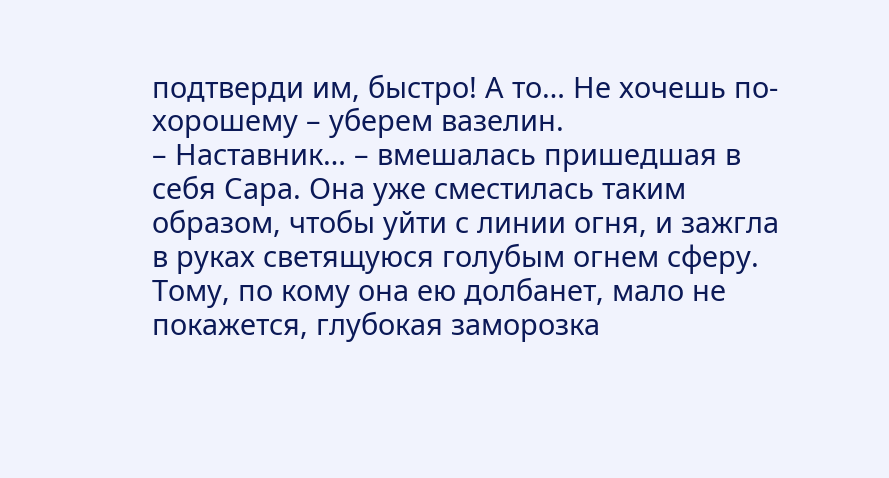подтверди им, быстро! А то… Не хочешь по-хорошему – уберем вазелин.
– Наставник… – вмешалась пришедшая в себя Сара. Она уже сместилась таким образом, чтобы уйти с линии огня, и зажгла в руках светящуюся голубым огнем сферу. Тому, по кому она ею долбанет, мало не покажется, глубокая заморозка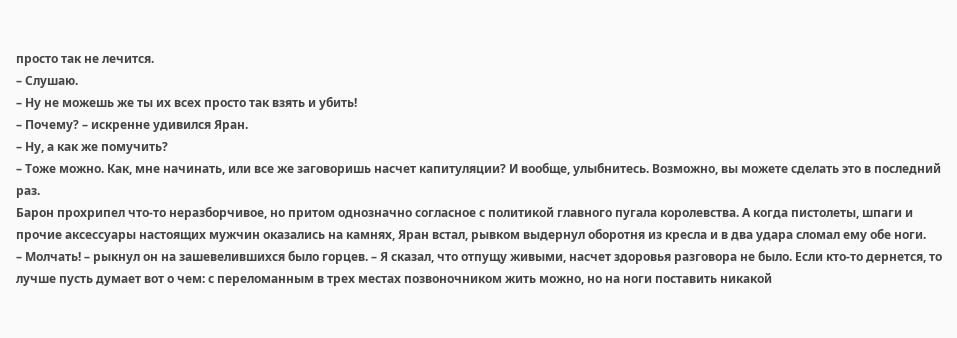просто так не лечится.
– Слушаю.
– Ну не можешь же ты их всех просто так взять и убить!
– Почему? – искренне удивился Яран.
– Ну, а как же помучить?
– Тоже можно. Как, мне начинать, или все же заговоришь насчет капитуляции? И вообще, улыбнитесь. Возможно, вы можете сделать это в последний раз.
Барон прохрипел что-то неразборчивое, но притом однозначно согласное с политикой главного пугала королевства. А когда пистолеты, шпаги и прочие аксессуары настоящих мужчин оказались на камнях, Яран встал, рывком выдернул оборотня из кресла и в два удара сломал ему обе ноги.
– Молчать! – рыкнул он на зашевелившихся было горцев. – Я сказал, что отпущу живыми, насчет здоровья разговора не было. Если кто-то дернется, то лучше пусть думает вот о чем: с переломанным в трех местах позвоночником жить можно, но на ноги поставить никакой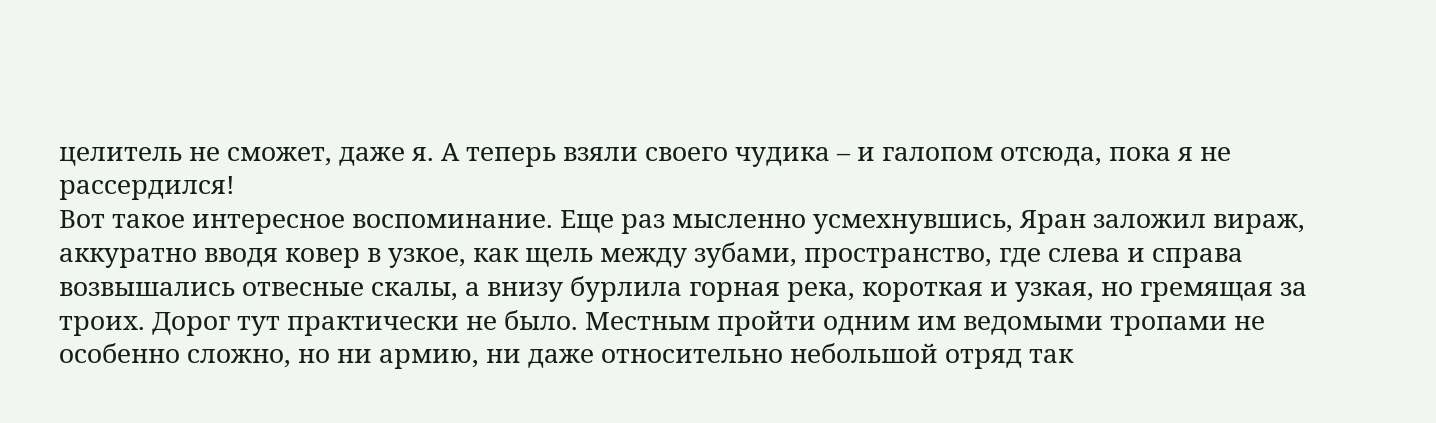целитель не сможет, даже я. А теперь взяли своего чудика – и галопом отсюда, пока я не рассердился!
Вот такое интересное воспоминание. Еще раз мысленно усмехнувшись, Яран заложил вираж, аккуратно вводя ковер в узкое, как щель между зубами, пространство, где слева и справа возвышались отвесные скалы, а внизу бурлила горная река, короткая и узкая, но гремящая за троих. Дорог тут практически не было. Местным пройти одним им ведомыми тропами не особенно сложно, но ни армию, ни даже относительно небольшой отряд так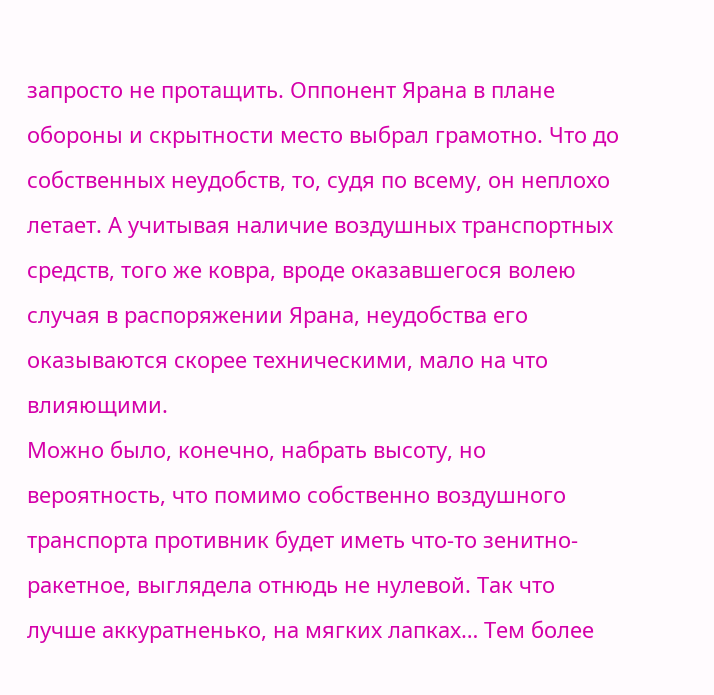запросто не протащить. Оппонент Ярана в плане обороны и скрытности место выбрал грамотно. Что до собственных неудобств, то, судя по всему, он неплохо летает. А учитывая наличие воздушных транспортных средств, того же ковра, вроде оказавшегося волею случая в распоряжении Ярана, неудобства его оказываются скорее техническими, мало на что влияющими.
Можно было, конечно, набрать высоту, но вероятность, что помимо собственно воздушного транспорта противник будет иметь что-то зенитно-ракетное, выглядела отнюдь не нулевой. Так что лучше аккуратненько, на мягких лапках… Тем более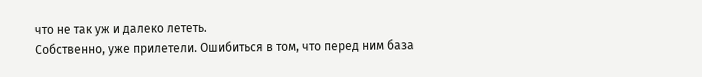что не так уж и далеко лететь.
Собственно, уже прилетели. Ошибиться в том, что перед ним база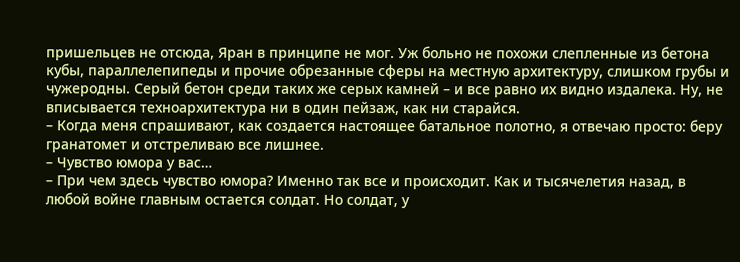пришельцев не отсюда, Яран в принципе не мог. Уж больно не похожи слепленные из бетона кубы, параллелепипеды и прочие обрезанные сферы на местную архитектуру, слишком грубы и чужеродны. Серый бетон среди таких же серых камней – и все равно их видно издалека. Ну, не вписывается техноархитектура ни в один пейзаж, как ни старайся.
– Когда меня спрашивают, как создается настоящее батальное полотно, я отвечаю просто: беру гранатомет и отстреливаю все лишнее.
– Чувство юмора у вас…
– При чем здесь чувство юмора? Именно так все и происходит. Как и тысячелетия назад, в любой войне главным остается солдат. Но солдат, у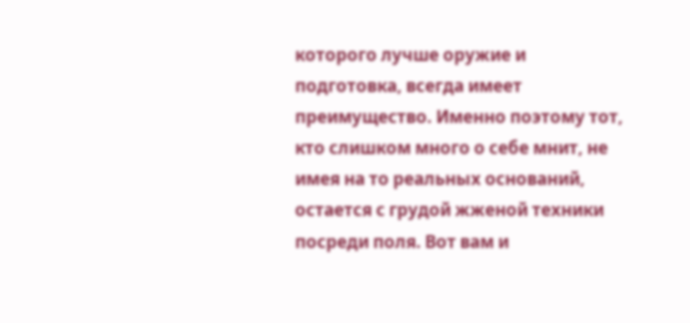которого лучше оружие и подготовка, всегда имеет преимущество. Именно поэтому тот, кто слишком много о себе мнит, не имея на то реальных оснований, остается с грудой жженой техники посреди поля. Вот вам и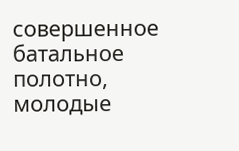совершенное батальное полотно, молодые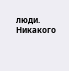люди. Никакого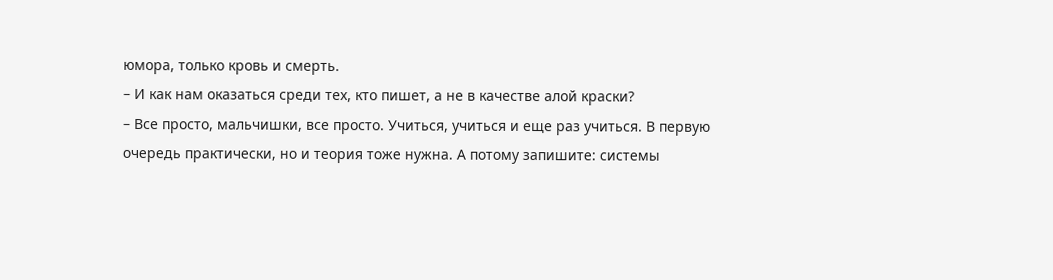юмора, только кровь и смерть.
– И как нам оказаться среди тех, кто пишет, а не в качестве алой краски?
– Все просто, мальчишки, все просто. Учиться, учиться и еще раз учиться. В первую очередь практически, но и теория тоже нужна. А потому запишите: системы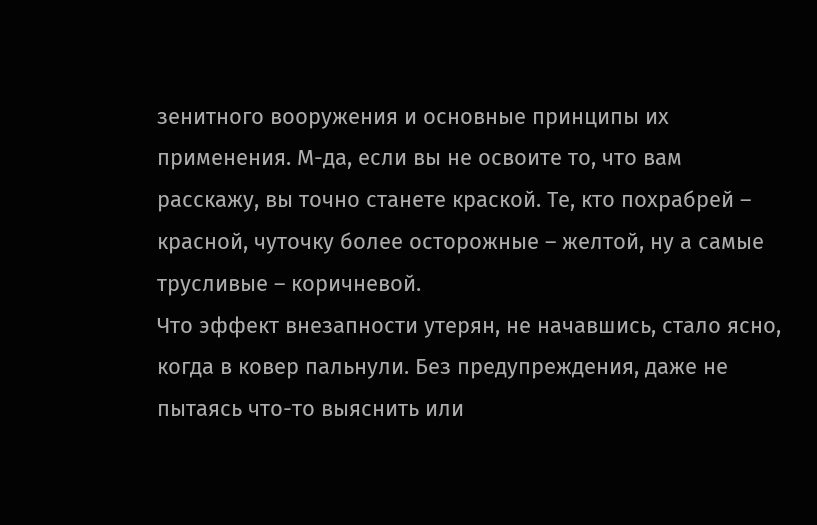зенитного вооружения и основные принципы их применения. М-да, если вы не освоите то, что вам расскажу, вы точно станете краской. Те, кто похрабрей – красной, чуточку более осторожные – желтой, ну а самые трусливые – коричневой.
Что эффект внезапности утерян, не начавшись, стало ясно, когда в ковер пальнули. Без предупреждения, даже не пытаясь что-то выяснить или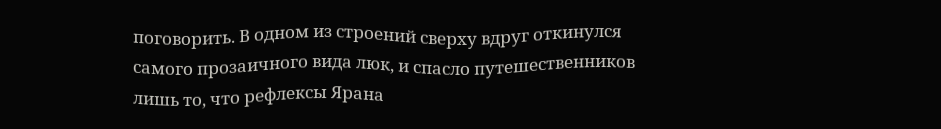поговорить. В одном из строений сверху вдруг откинулся самого прозаичного вида люк, и спасло путешественников лишь то, что рефлексы Ярана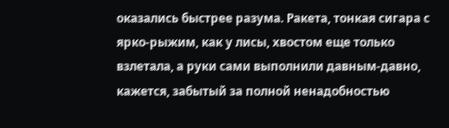оказались быстрее разума. Ракета, тонкая сигара с ярко-рыжим, как у лисы, хвостом еще только взлетала, а руки сами выполнили давным-давно, кажется, забытый за полной ненадобностью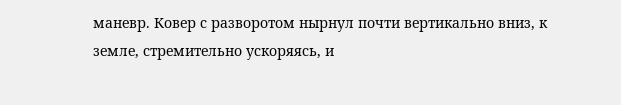маневр. Ковер с разворотом нырнул почти вертикально вниз, к земле, стремительно ускоряясь, и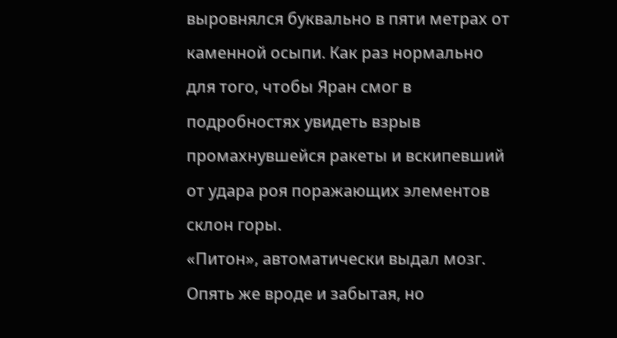выровнялся буквально в пяти метрах от каменной осыпи. Как раз нормально для того, чтобы Яран смог в подробностях увидеть взрыв промахнувшейся ракеты и вскипевший от удара роя поражающих элементов склон горы.
«Питон», автоматически выдал мозг. Опять же вроде и забытая, но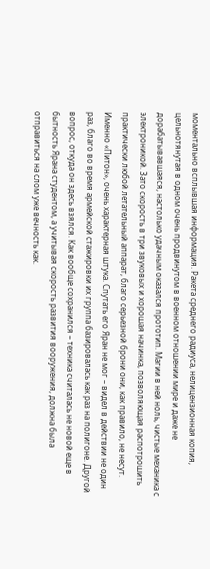моментально всплывшая информация. Ракета среднего радиуса, нелицензионная копия, цельнотянутая в одном очень продвинутом в военном отношении мире и даже не дорабатывавшаяся, настолько удачным оказался прототип. Магии в ней ноль, чистые механика с электроникой. Зато скорость в три звуковых и хорошая начинка, позволяющая распотрошить практически любой летательный аппарат, благо серьезной брони они, как правило, не несут.
Именно «Питон», очень характерная штука. Спутать его Яран не мог – видел в действии не один раз, благо во время армейской стажировки их группа базировалась как раз на полигоне. Другой вопрос, откуда он здесь взялся. Как вообще сохранился – техника считалась не новой еще в бытность Ярана студентом, а учитывая скорость развития вооружения, должна была отправиться на слом уже вечность как.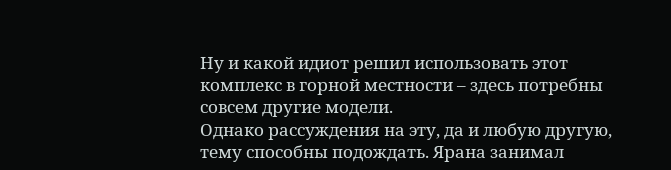Ну и какой идиот решил использовать этот комплекс в горной местности – здесь потребны совсем другие модели.
Однако рассуждения на эту, да и любую другую, тему способны подождать. Ярана занимал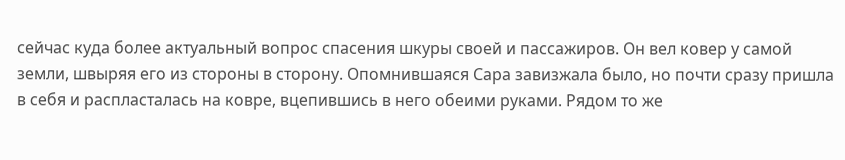сейчас куда более актуальный вопрос спасения шкуры своей и пассажиров. Он вел ковер у самой земли, швыряя его из стороны в сторону. Опомнившаяся Сара завизжала было, но почти сразу пришла в себя и распласталась на ковре, вцепившись в него обеими руками. Рядом то же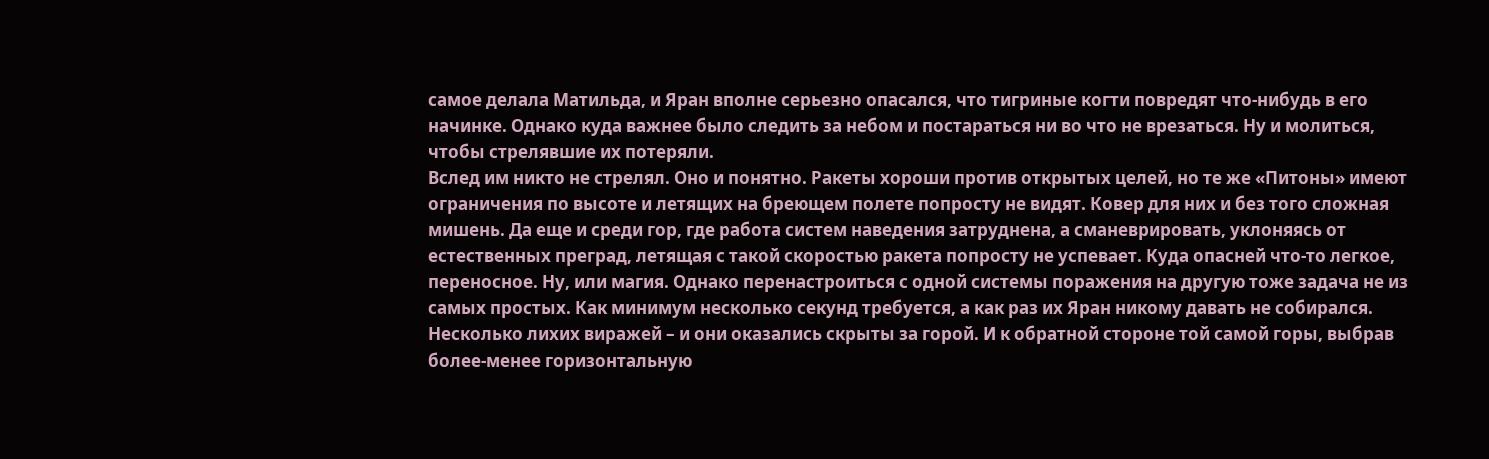самое делала Матильда, и Яран вполне серьезно опасался, что тигриные когти повредят что-нибудь в его начинке. Однако куда важнее было следить за небом и постараться ни во что не врезаться. Ну и молиться, чтобы стрелявшие их потеряли.
Вслед им никто не стрелял. Оно и понятно. Ракеты хороши против открытых целей, но те же «Питоны» имеют ограничения по высоте и летящих на бреющем полете попросту не видят. Ковер для них и без того сложная мишень. Да еще и среди гор, где работа систем наведения затруднена, а сманеврировать, уклоняясь от естественных преград, летящая с такой скоростью ракета попросту не успевает. Куда опасней что-то легкое, переносное. Ну, или магия. Однако перенастроиться с одной системы поражения на другую тоже задача не из самых простых. Как минимум несколько секунд требуется, а как раз их Яран никому давать не собирался. Несколько лихих виражей – и они оказались скрыты за горой. И к обратной стороне той самой горы, выбрав более-менее горизонтальную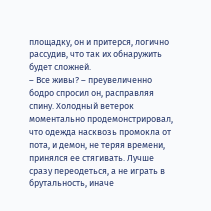площадку, он и притерся, логично рассудив, что так их обнаружить будет сложней.
– Все живы? – преувеличенно бодро спросил он, расправляя спину. Холодный ветерок моментально продемонстрировал, что одежда насквозь промокла от пота, и демон, не теряя времени, принялся ее стягивать. Лучше сразу переодеться, а не играть в брутальность, иначе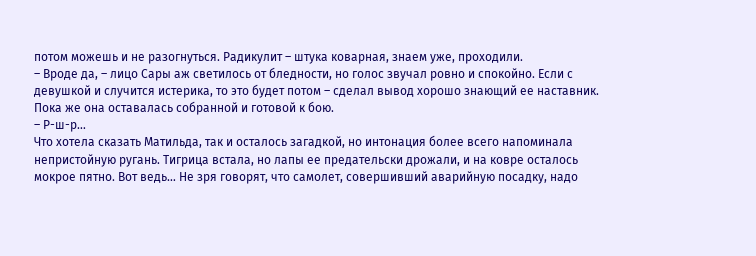потом можешь и не разогнуться. Радикулит – штука коварная, знаем уже, проходили.
– Вроде да, – лицо Сары аж светилось от бледности, но голос звучал ровно и спокойно. Если с девушкой и случится истерика, то это будет потом – сделал вывод хорошо знающий ее наставник. Пока же она оставалась собранной и готовой к бою.
– Р-ш-р…
Что хотела сказать Матильда, так и осталось загадкой, но интонация более всего напоминала непристойную ругань. Тигрица встала, но лапы ее предательски дрожали, и на ковре осталось мокрое пятно. Вот ведь… Не зря говорят, что самолет, совершивший аварийную посадку, надо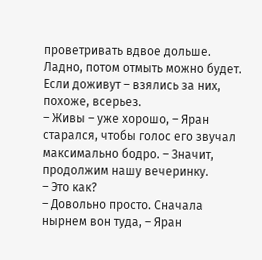проветривать вдвое дольше. Ладно, потом отмыть можно будет. Если доживут – взялись за них, похоже, всерьез.
– Живы – уже хорошо, – Яран старался, чтобы голос его звучал максимально бодро. – Значит, продолжим нашу вечеринку.
– Это как?
– Довольно просто. Сначала нырнем вон туда, – Яран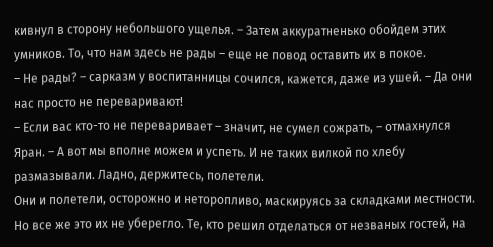кивнул в сторону небольшого ущелья. – Затем аккуратненько обойдем этих умников. То, что нам здесь не рады – еще не повод оставить их в покое.
– Не рады? – сарказм у воспитанницы сочился, кажется, даже из ушей. – Да они нас просто не переваривают!
– Если вас кто-то не переваривает – значит, не сумел сожрать, – отмахнулся Яран. – А вот мы вполне можем и успеть. И не таких вилкой по хлебу размазывали. Ладно, держитесь, полетели.
Они и полетели, осторожно и неторопливо, маскируясь за складками местности. Но все же это их не уберегло. Те, кто решил отделаться от незваных гостей, на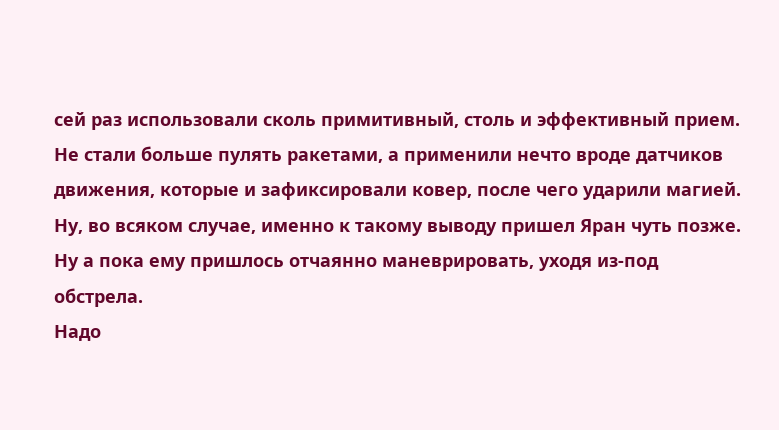сей раз использовали сколь примитивный, столь и эффективный прием. Не стали больше пулять ракетами, а применили нечто вроде датчиков движения, которые и зафиксировали ковер, после чего ударили магией. Ну, во всяком случае, именно к такому выводу пришел Яран чуть позже. Ну а пока ему пришлось отчаянно маневрировать, уходя из-под обстрела.
Надо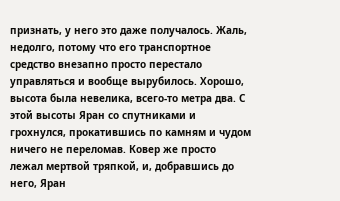признать, у него это даже получалось. Жаль, недолго, потому что его транспортное средство внезапно просто перестало управляться и вообще вырубилось. Хорошо, высота была невелика, всего-то метра два. С этой высоты Яран со спутниками и грохнулся, прокатившись по камням и чудом ничего не переломав. Ковер же просто лежал мертвой тряпкой, и, добравшись до него, Яран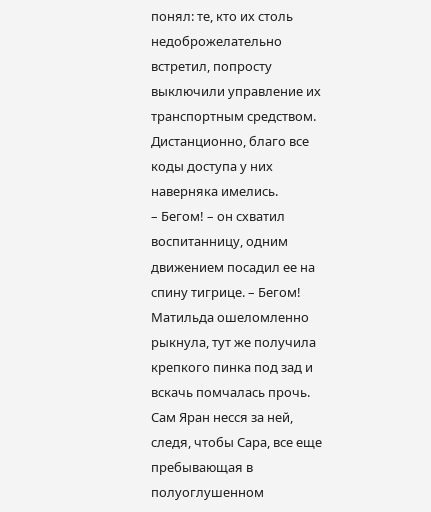понял: те, кто их столь недоброжелательно встретил, попросту выключили управление их транспортным средством. Дистанционно, благо все коды доступа у них наверняка имелись.
– Бегом! – он схватил воспитанницу, одним движением посадил ее на спину тигрице. – Бегом!
Матильда ошеломленно рыкнула, тут же получила крепкого пинка под зад и вскачь помчалась прочь. Сам Яран несся за ней, следя, чтобы Сара, все еще пребывающая в полуоглушенном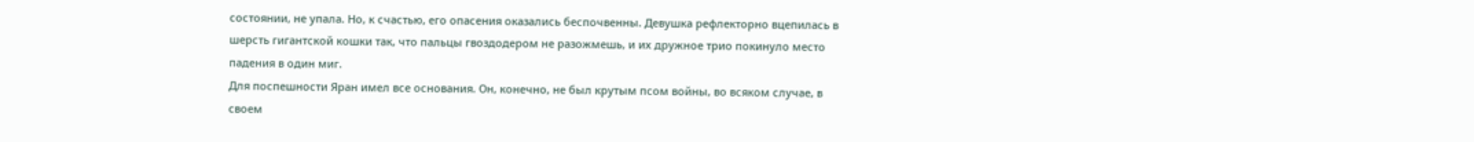состоянии, не упала. Но, к счастью, его опасения оказались беспочвенны. Девушка рефлекторно вцепилась в шерсть гигантской кошки так, что пальцы гвоздодером не разожмешь, и их дружное трио покинуло место падения в один миг.
Для поспешности Яран имел все основания. Он, конечно, не был крутым псом войны, во всяком случае, в своем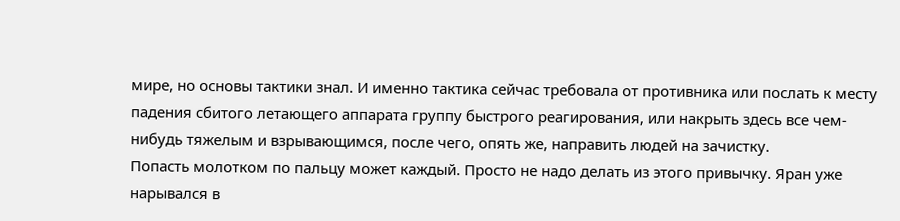мире, но основы тактики знал. И именно тактика сейчас требовала от противника или послать к месту падения сбитого летающего аппарата группу быстрого реагирования, или накрыть здесь все чем-нибудь тяжелым и взрывающимся, после чего, опять же, направить людей на зачистку.
Попасть молотком по пальцу может каждый. Просто не надо делать из этого привычку. Яран уже нарывался в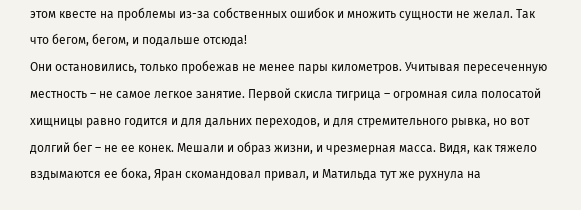этом квесте на проблемы из-за собственных ошибок и множить сущности не желал. Так что бегом, бегом, и подальше отсюда!
Они остановились, только пробежав не менее пары километров. Учитывая пересеченную местность – не самое легкое занятие. Первой скисла тигрица – огромная сила полосатой хищницы равно годится и для дальних переходов, и для стремительного рывка, но вот долгий бег – не ее конек. Мешали и образ жизни, и чрезмерная масса. Видя, как тяжело вздымаются ее бока, Яран скомандовал привал, и Матильда тут же рухнула на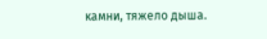камни, тяжело дыша.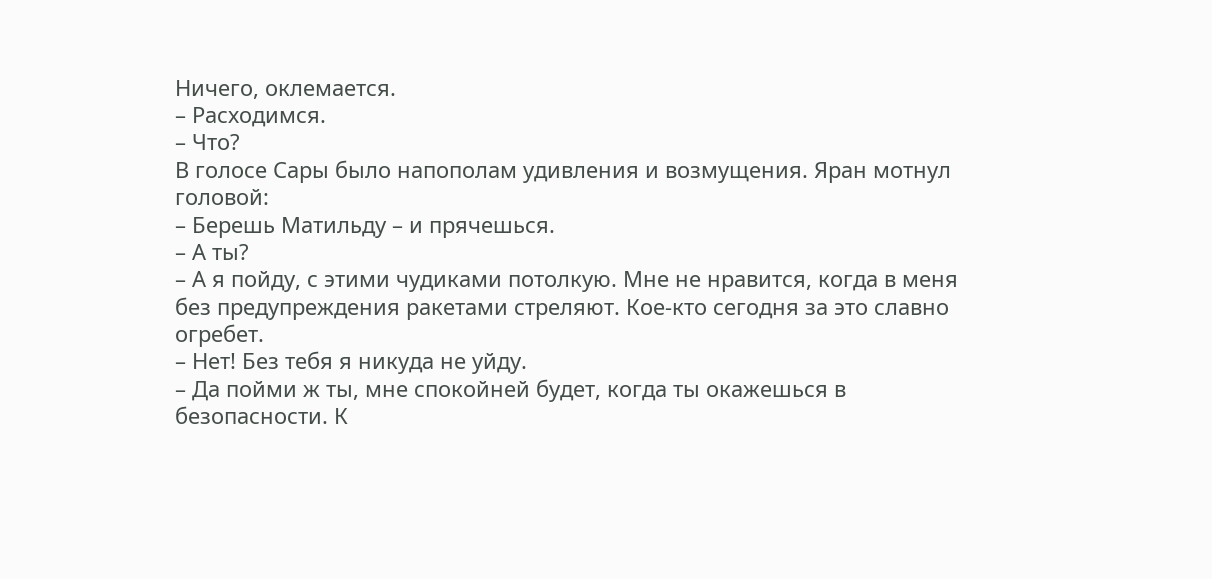Ничего, оклемается.
– Расходимся.
– Что?
В голосе Сары было напополам удивления и возмущения. Яран мотнул головой:
– Берешь Матильду – и прячешься.
– А ты?
– А я пойду, с этими чудиками потолкую. Мне не нравится, когда в меня без предупреждения ракетами стреляют. Кое-кто сегодня за это славно огребет.
– Нет! Без тебя я никуда не уйду.
– Да пойми ж ты, мне спокойней будет, когда ты окажешься в безопасности. К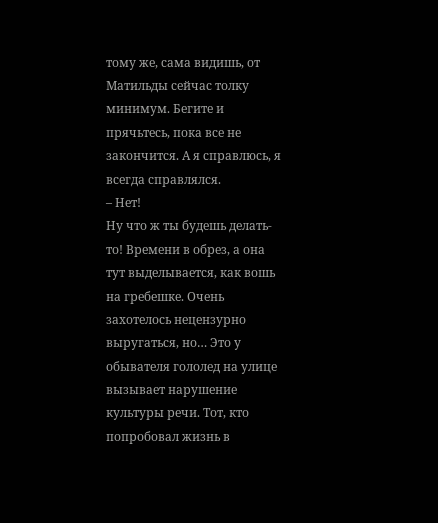тому же, сама видишь, от Матильды сейчас толку минимум. Бегите и прячьтесь, пока все не закончится. А я справлюсь, я всегда справлялся.
– Нет!
Ну что ж ты будешь делать-то! Времени в обрез, а она тут выделывается, как вошь на гребешке. Очень захотелось нецензурно выругаться, но… Это у обывателя гололед на улице вызывает нарушение культуры речи. Тот, кто попробовал жизнь в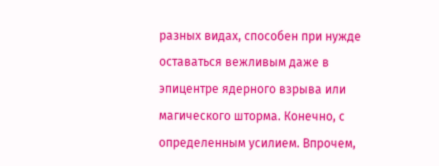разных видах, способен при нужде оставаться вежливым даже в эпицентре ядерного взрыва или магического шторма. Конечно, с определенным усилием. Впрочем,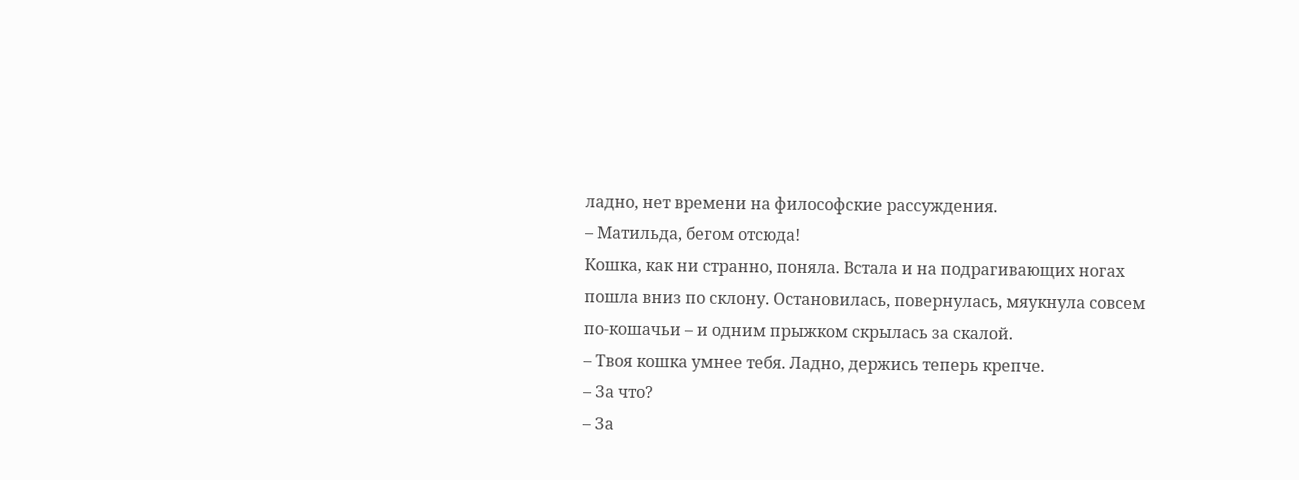ладно, нет времени на философские рассуждения.
– Матильда, бегом отсюда!
Кошка, как ни странно, поняла. Встала и на подрагивающих ногах пошла вниз по склону. Остановилась, повернулась, мяукнула совсем по-кошачьи – и одним прыжком скрылась за скалой.
– Твоя кошка умнее тебя. Ладно, держись теперь крепче.
– За что?
– За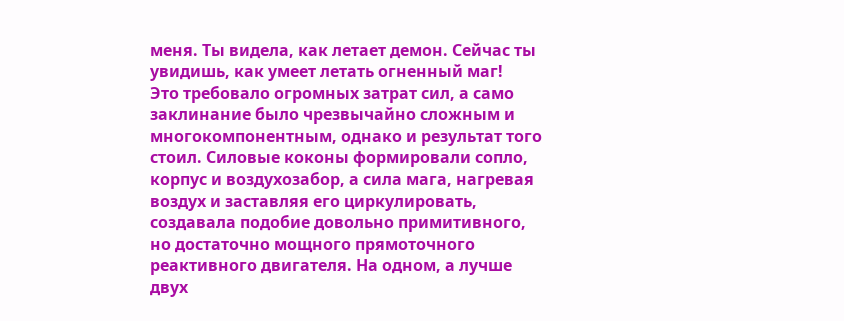меня. Ты видела, как летает демон. Сейчас ты увидишь, как умеет летать огненный маг!
Это требовало огромных затрат сил, а само заклинание было чрезвычайно сложным и многокомпонентным, однако и результат того стоил. Силовые коконы формировали сопло, корпус и воздухозабор, а сила мага, нагревая воздух и заставляя его циркулировать, создавала подобие довольно примитивного, но достаточно мощного прямоточного реактивного двигателя. На одном, а лучше двух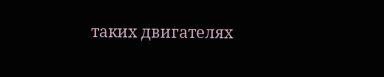таких двигателях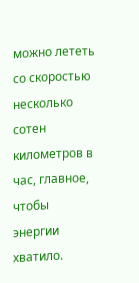можно лететь со скоростью несколько сотен километров в час, главное, чтобы энергии хватило.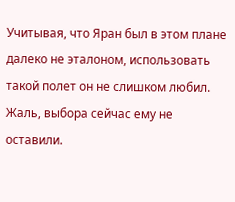Учитывая, что Яран был в этом плане далеко не эталоном, использовать такой полет он не слишком любил. Жаль, выбора сейчас ему не оставили.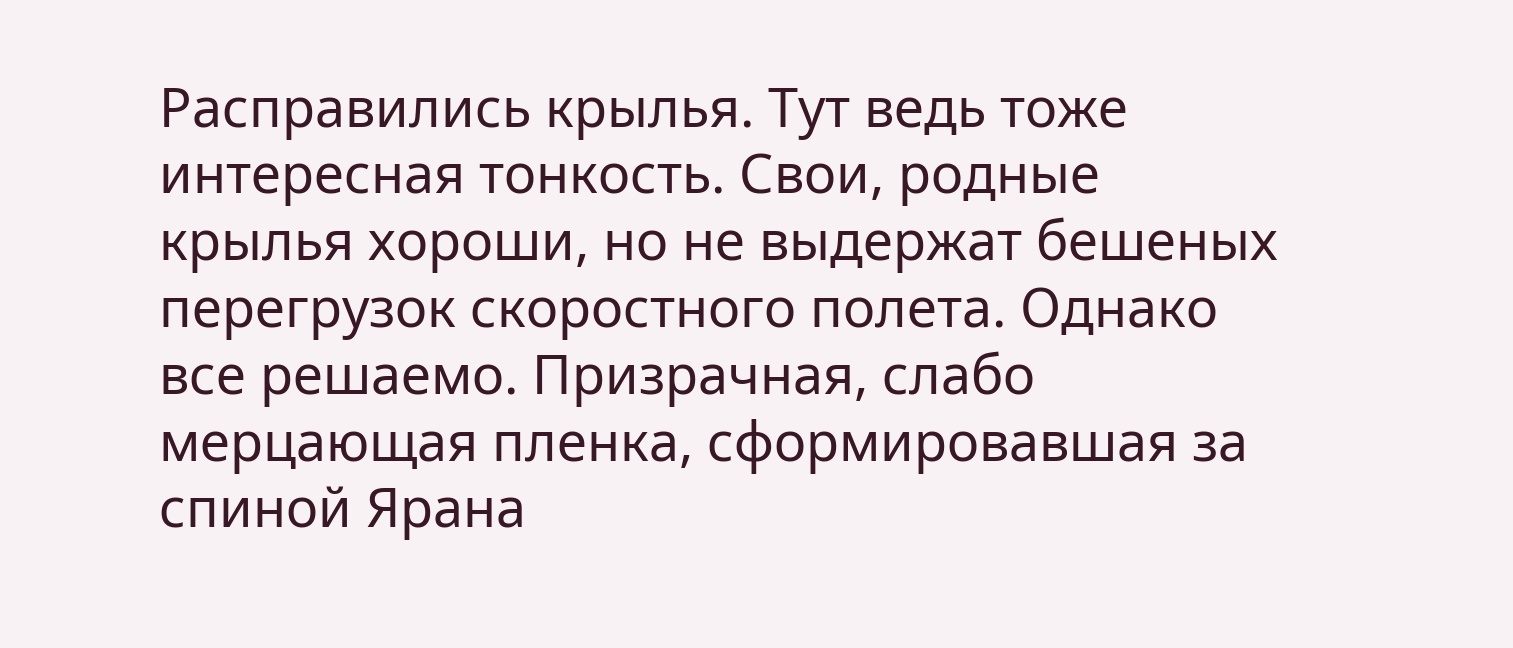Расправились крылья. Тут ведь тоже интересная тонкость. Свои, родные крылья хороши, но не выдержат бешеных перегрузок скоростного полета. Однако все решаемо. Призрачная, слабо мерцающая пленка, сформировавшая за спиной Ярана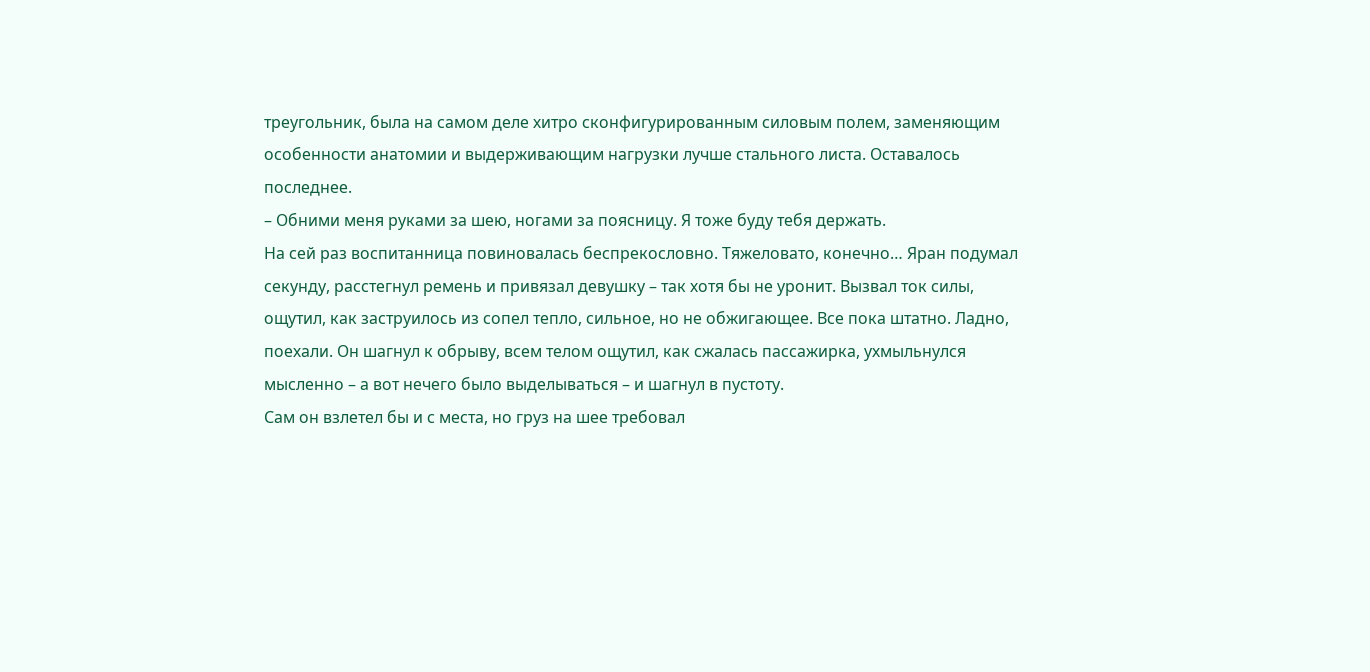треугольник, была на самом деле хитро сконфигурированным силовым полем, заменяющим особенности анатомии и выдерживающим нагрузки лучше стального листа. Оставалось последнее.
– Обними меня руками за шею, ногами за поясницу. Я тоже буду тебя держать.
На сей раз воспитанница повиновалась беспрекословно. Тяжеловато, конечно… Яран подумал секунду, расстегнул ремень и привязал девушку – так хотя бы не уронит. Вызвал ток силы, ощутил, как заструилось из сопел тепло, сильное, но не обжигающее. Все пока штатно. Ладно, поехали. Он шагнул к обрыву, всем телом ощутил, как сжалась пассажирка, ухмыльнулся мысленно – а вот нечего было выделываться – и шагнул в пустоту.
Сам он взлетел бы и с места, но груз на шее требовал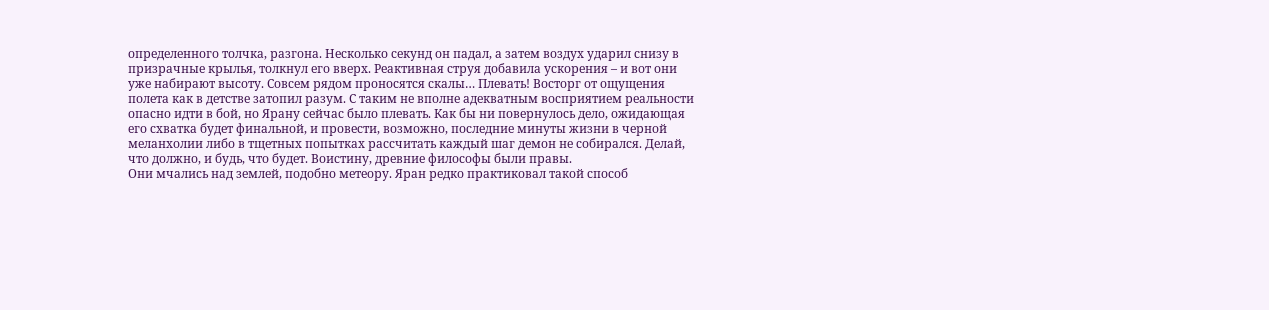определенного толчка, разгона. Несколько секунд он падал, а затем воздух ударил снизу в призрачные крылья, толкнул его вверх. Реактивная струя добавила ускорения – и вот они уже набирают высоту. Совсем рядом проносятся скалы… Плевать! Восторг от ощущения полета как в детстве затопил разум. С таким не вполне адекватным восприятием реальности опасно идти в бой, но Ярану сейчас было плевать. Как бы ни повернулось дело, ожидающая его схватка будет финальной, и провести, возможно, последние минуты жизни в черной меланхолии либо в тщетных попытках рассчитать каждый шаг демон не собирался. Делай, что должно, и будь, что будет. Воистину, древние философы были правы.
Они мчались над землей, подобно метеору. Яран редко практиковал такой способ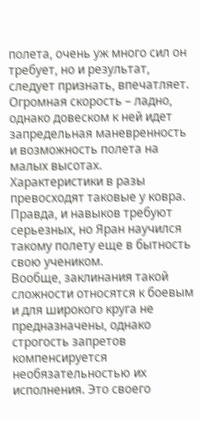полета, очень уж много сил он требует, но и результат, следует признать, впечатляет. Огромная скорость – ладно, однако довеском к ней идет запредельная маневренность и возможность полета на малых высотах. Характеристики в разы превосходят таковые у ковра. Правда, и навыков требуют серьезных, но Яран научился такому полету еще в бытность свою учеником.
Вообще, заклинания такой сложности относятся к боевым и для широкого круга не предназначены, однако строгость запретов компенсируется необязательностью их исполнения. Это своего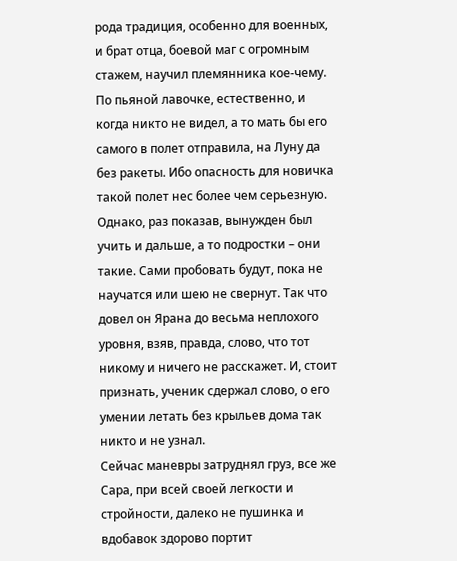рода традиция, особенно для военных, и брат отца, боевой маг с огромным стажем, научил племянника кое-чему. По пьяной лавочке, естественно, и когда никто не видел, а то мать бы его самого в полет отправила, на Луну да без ракеты. Ибо опасность для новичка такой полет нес более чем серьезную. Однако, раз показав, вынужден был учить и дальше, а то подростки – они такие. Сами пробовать будут, пока не научатся или шею не свернут. Так что довел он Ярана до весьма неплохого уровня, взяв, правда, слово, что тот никому и ничего не расскажет. И, стоит признать, ученик сдержал слово, о его умении летать без крыльев дома так никто и не узнал.
Сейчас маневры затруднял груз, все же Сара, при всей своей легкости и стройности, далеко не пушинка и вдобавок здорово портит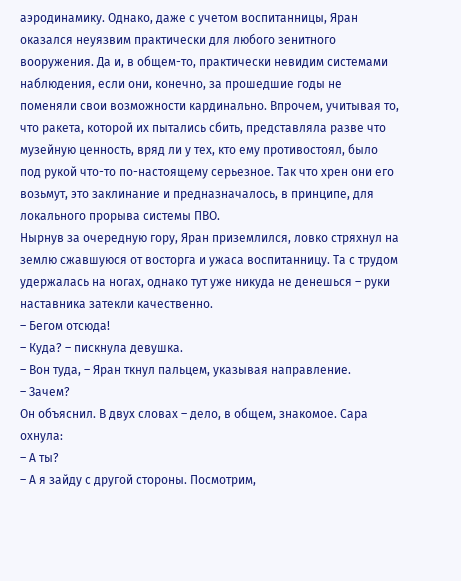аэродинамику. Однако, даже с учетом воспитанницы, Яран оказался неуязвим практически для любого зенитного вооружения. Да и, в общем-то, практически невидим системами наблюдения, если они, конечно, за прошедшие годы не поменяли свои возможности кардинально. Впрочем, учитывая то, что ракета, которой их пытались сбить, представляла разве что музейную ценность, вряд ли у тех, кто ему противостоял, было под рукой что-то по-настоящему серьезное. Так что хрен они его возьмут, это заклинание и предназначалось, в принципе, для локального прорыва системы ПВО.
Нырнув за очередную гору, Яран приземлился, ловко стряхнул на землю сжавшуюся от восторга и ужаса воспитанницу. Та с трудом удержалась на ногах, однако тут уже никуда не денешься – руки наставника затекли качественно.
– Бегом отсюда!
– Куда? – пискнула девушка.
– Вон туда, – Яран ткнул пальцем, указывая направление.
– Зачем?
Он объяснил. В двух словах – дело, в общем, знакомое. Сара охнула:
– А ты?
– А я зайду с другой стороны. Посмотрим,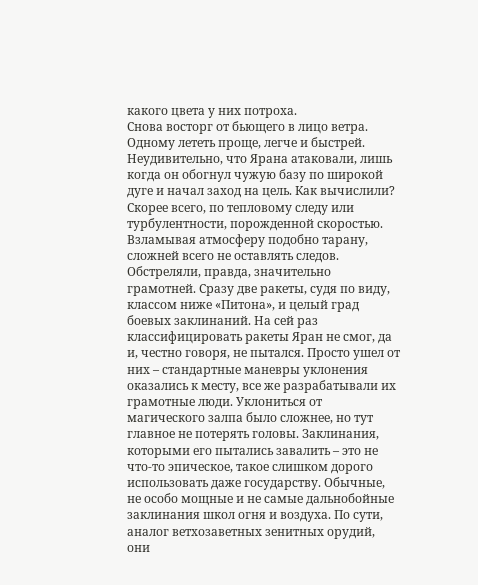какого цвета у них потроха.
Снова восторг от бьющего в лицо ветра. Одному лететь проще, легче и быстрей. Неудивительно, что Ярана атаковали, лишь когда он обогнул чужую базу по широкой дуге и начал заход на цель. Как вычислили? Скорее всего, по тепловому следу или турбулентности, порожденной скоростью. Взламывая атмосферу подобно тарану, сложней всего не оставлять следов.
Обстреляли, правда, значительно грамотней. Сразу две ракеты, судя по виду, классом ниже «Питона», и целый град боевых заклинаний. На сей раз классифицировать ракеты Яран не смог, да и, честно говоря, не пытался. Просто ушел от них – стандартные маневры уклонения оказались к месту, все же разрабатывали их грамотные люди. Уклониться от магического залпа было сложнее, но тут главное не потерять головы. Заклинания, которыми его пытались завалить – это не что-то эпическое, такое слишком дорого использовать даже государству. Обычные, не особо мощные и не самые дальнобойные заклинания школ огня и воздуха. По сути, аналог ветхозаветных зенитных орудий, они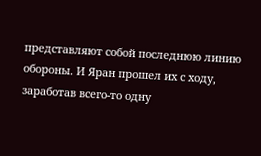представляют собой последнюю линию обороны. И Яран прошел их с ходу, заработав всего-то одну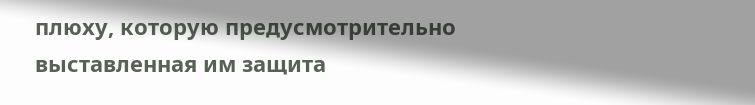плюху, которую предусмотрительно выставленная им защита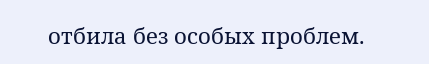отбила без особых проблем.